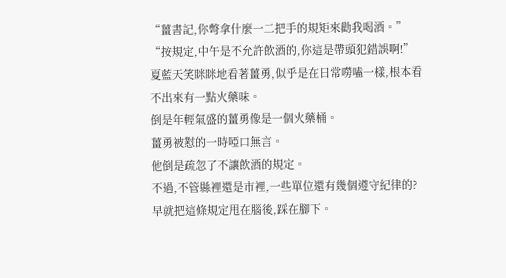“薑書記,你彆拿什麼一二把手的規矩來勸我喝酒。”
“按規定,中午是不允許飲酒的,你這是帶頭犯錯誤啊!”
夏藍天笑眯眯地看著薑勇,似乎是在日常嘮嗑一樣,根本看不出來有一點火藥味。
倒是年輕氣盛的薑勇像是一個火藥桶。
薑勇被懟的一時啞口無言。
他倒是疏忽了不讓飲酒的規定。
不過,不管縣裡還是市裡,一些單位還有幾個遵守紀律的?
早就把這條規定甩在腦後,踩在腳下。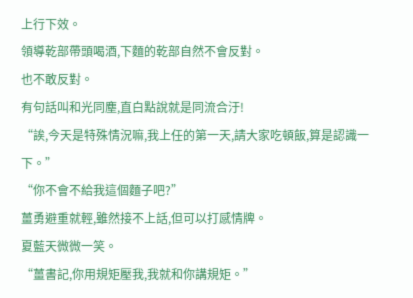上行下效。
領導乾部帶頭喝酒,下麵的乾部自然不會反對。
也不敢反對。
有句話叫和光同塵,直白點說就是同流合汙!
“誒,今天是特殊情況嘛,我上任的第一天,請大家吃頓飯,算是認識一下。”
“你不會不給我這個麵子吧?”
薑勇避重就輕,雖然接不上話,但可以打感情牌。
夏藍天微微一笑。
“薑書記,你用規矩壓我,我就和你講規矩。”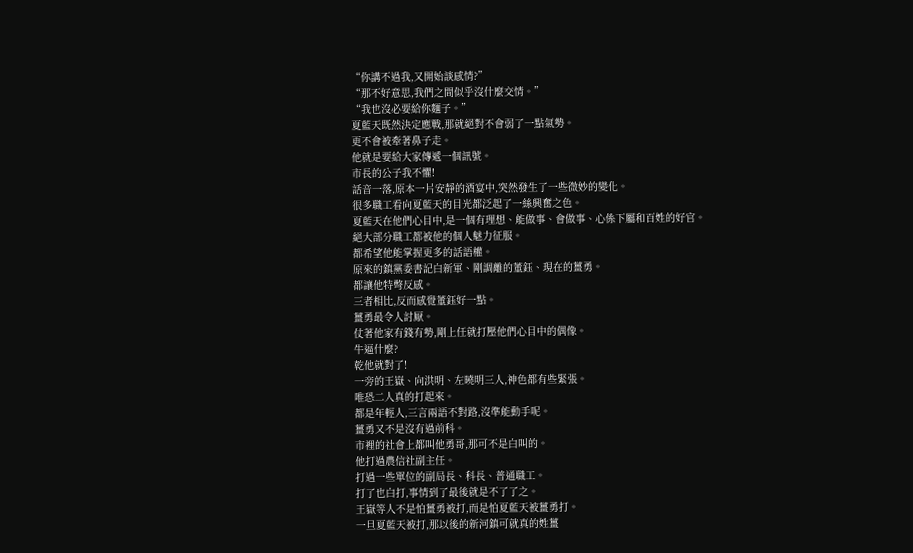“你講不過我,又開始談感情?”
“那不好意思,我們之間似乎沒什麼交情。”
“我也沒必要給你麵子。”
夏藍天既然決定應戰,那就絕對不會弱了一點氣勢。
更不會被牽著鼻子走。
他就是要給大家傳遞一個訊號。
市長的公子我不懼!
話音一落,原本一片安靜的酒宴中,突然發生了一些微妙的變化。
很多職工看向夏藍天的目光都泛起了一絲興奮之色。
夏藍天在他們心目中,是一個有理想、能做事、會做事、心係下屬和百姓的好官。
絕大部分職工都被他的個人魅力征服。
都希望他能掌握更多的話語權。
原來的鎮黨委書記白新軍、剛調離的董鈺、現在的薑勇。
都讓他特彆反感。
三者相比,反而感覺董鈺好一點。
薑勇最令人討厭。
仗著他家有錢有勢,剛上任就打壓他們心目中的偶像。
牛逼什麼?
乾他就對了!
一旁的王嶽、向洪明、左曉明三人,神色都有些緊張。
唯恐二人真的打起來。
都是年輕人,三言兩語不對路,沒準能動手呢。
薑勇又不是沒有過前科。
市裡的社會上都叫他勇哥,那可不是白叫的。
他打過農信社副主任。
打過一些單位的副局長、科長、普通職工。
打了也白打,事情到了最後就是不了了之。
王嶽等人不是怕薑勇被打,而是怕夏藍天被薑勇打。
一旦夏藍天被打,那以後的新河鎮可就真的姓薑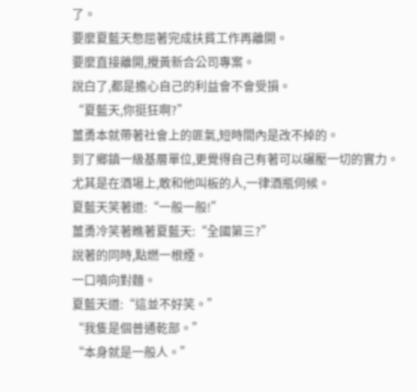了。
要麼夏藍天憋屈著完成扶貧工作再離開。
要麼直接離開,攪黃新合公司專案。
說白了,都是擔心自己的利益會不會受損。
“夏藍天,你挺狂啊?”
薑勇本就帶著社會上的匪氣,短時間內是改不掉的。
到了鄉鎮一級基層單位,更覺得自己有著可以碾壓一切的實力。
尤其是在酒場上,敢和他叫板的人,一律酒瓶伺候。
夏藍天笑著道:“一般一般!”
薑勇冷笑著瞧著夏藍天:“全國第三?”
說著的同時,點燃一根煙。
一口噴向對麵。
夏藍天道:“這並不好笑。”
“我隻是個普通乾部。”
“本身就是一般人。”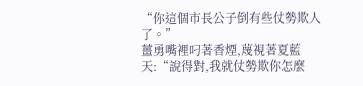“你這個市長公子倒有些仗勢欺人了。”
薑勇嘴裡叼著香煙,蔑視著夏藍天:“說得對,我就仗勢欺你怎麼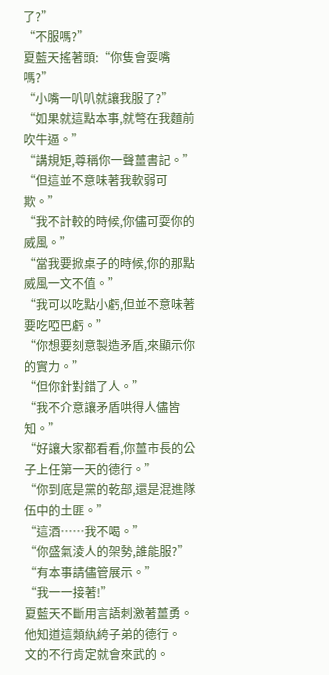了?”
“不服嗎?”
夏藍天搖著頭:“你隻會耍嘴嗎?”
“小嘴一叭叭就讓我服了?”
“如果就這點本事,就彆在我麵前吹牛逼。”
“講規矩,尊稱你一聲薑書記。”
“但這並不意味著我軟弱可欺。”
“我不計較的時候,你儘可耍你的威風。”
“當我要掀桌子的時候,你的那點威風一文不值。”
“我可以吃點小虧,但並不意味著要吃啞巴虧。”
“你想要刻意製造矛盾,來顯示你的實力。”
“但你針對錯了人。”
“我不介意讓矛盾哄得人儘皆知。”
“好讓大家都看看,你薑市長的公子上任第一天的德行。”
“你到底是黨的乾部,還是混進隊伍中的土匪。”
“這酒……我不喝。”
“你盛氣淩人的架勢,誰能服?”
“有本事請儘管展示。”
“我一一接著!”
夏藍天不斷用言語刺激著薑勇。
他知道這類紈絝子弟的德行。
文的不行肯定就會來武的。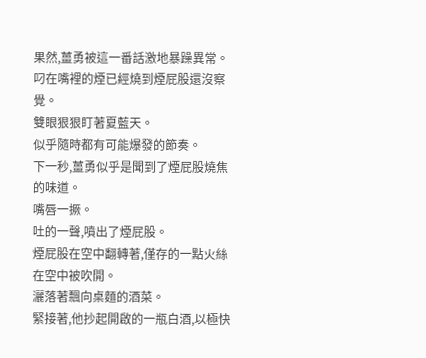果然,薑勇被這一番話激地暴躁異常。
叼在嘴裡的煙已經燒到煙屁股還沒察覺。
雙眼狠狠盯著夏藍天。
似乎隨時都有可能爆發的節奏。
下一秒,薑勇似乎是聞到了煙屁股燒焦的味道。
嘴唇一撅。
吐的一聲,噴出了煙屁股。
煙屁股在空中翻轉著,僅存的一點火絲在空中被吹開。
灑落著飄向桌麵的酒菜。
緊接著,他抄起開啟的一瓶白酒,以極快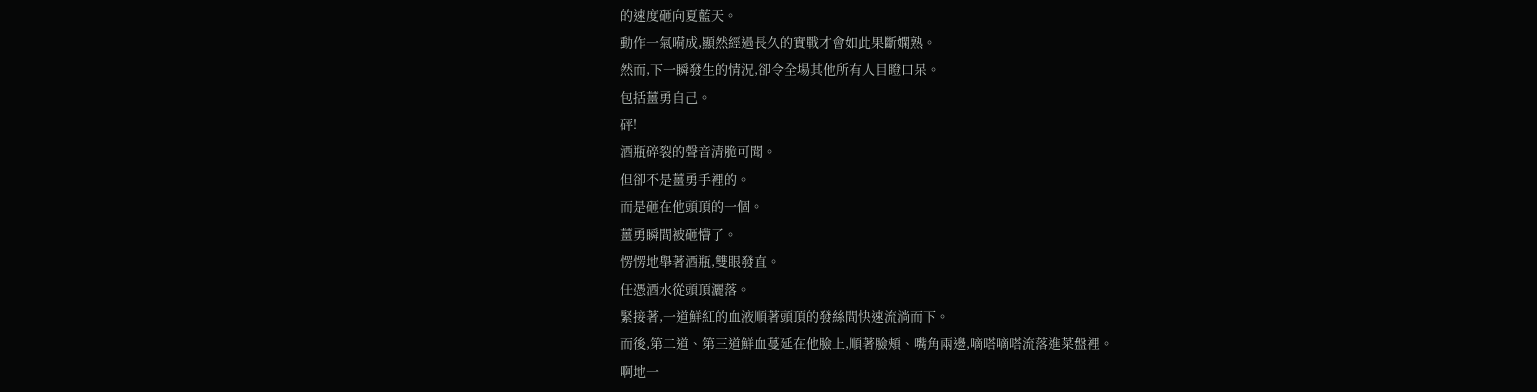的速度砸向夏藍天。
動作一氣嗬成,顯然經過長久的實戰才會如此果斷嫻熟。
然而,下一瞬發生的情況,卻令全場其他所有人目瞪口呆。
包括薑勇自己。
砰!
酒瓶碎裂的聲音清脆可聞。
但卻不是薑勇手裡的。
而是砸在他頭頂的一個。
薑勇瞬間被砸懵了。
愣愣地舉著酒瓶,雙眼發直。
任憑酒水從頭頂灑落。
緊接著,一道鮮紅的血液順著頭頂的發絲間快速流淌而下。
而後,第二道、第三道鮮血蔓延在他臉上,順著臉頰、嘴角兩邊,嘀嗒嘀嗒流落進菜盤裡。
啊地一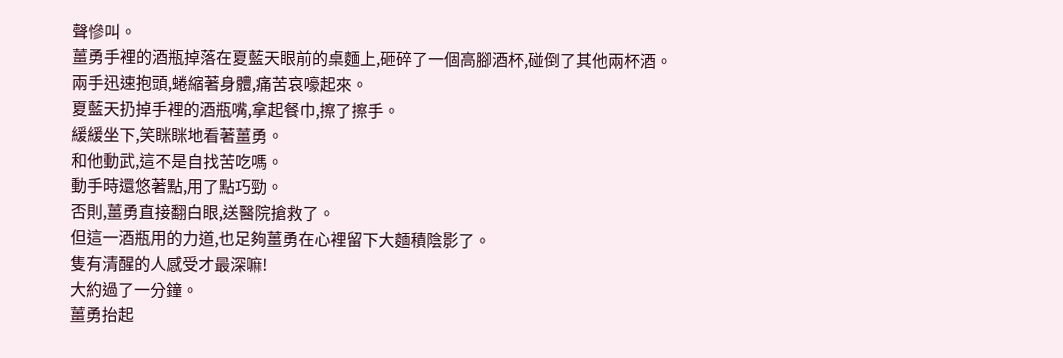聲慘叫。
薑勇手裡的酒瓶掉落在夏藍天眼前的桌麵上,砸碎了一個高腳酒杯,碰倒了其他兩杯酒。
兩手迅速抱頭,蜷縮著身體,痛苦哀嚎起來。
夏藍天扔掉手裡的酒瓶嘴,拿起餐巾,擦了擦手。
緩緩坐下,笑眯眯地看著薑勇。
和他動武,這不是自找苦吃嗎。
動手時還悠著點,用了點巧勁。
否則,薑勇直接翻白眼,送醫院搶救了。
但這一酒瓶用的力道,也足夠薑勇在心裡留下大麵積陰影了。
隻有清醒的人感受才最深嘛!
大約過了一分鐘。
薑勇抬起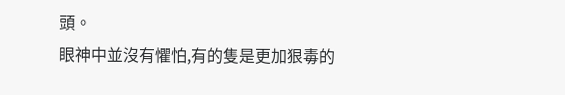頭。
眼神中並沒有懼怕,有的隻是更加狠毒的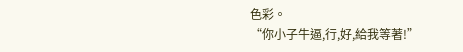色彩。
“你小子牛逼,行,好,給我等著!”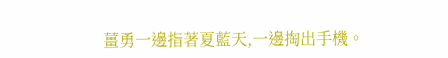薑勇一邊指著夏藍天,一邊掏出手機。